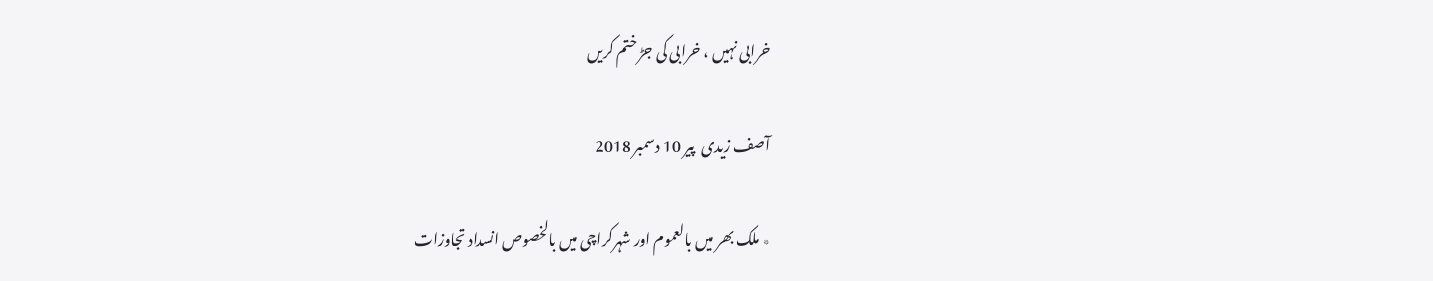خرابی نہیں ، خرابی کی جڑ ختم کریں

آصف زیدی  پير 10 دسمبر 2018

٭ ملک بھر میں بالعموم اور شہرکراچی میں بالخصوص انسداد تجاوزات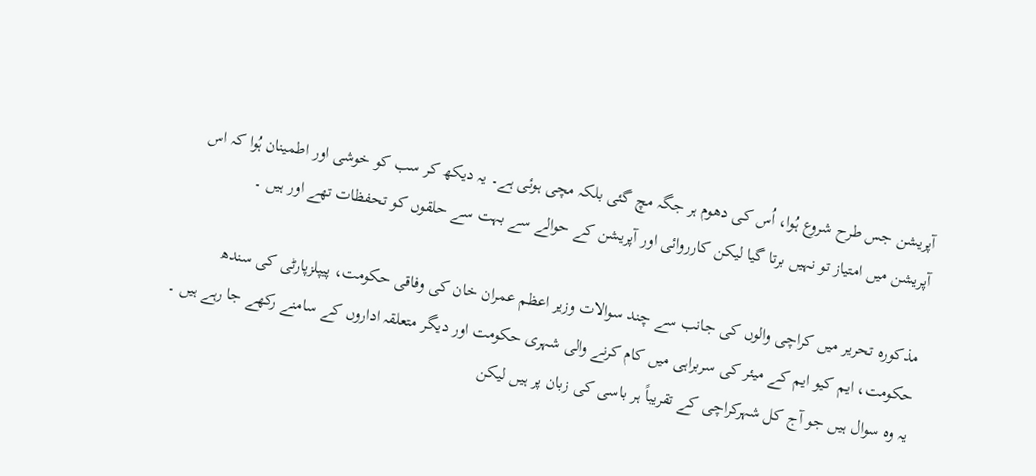آپریشن جس طرح شروع ہُوا، اُس کی دھوم ہر جگہ مچ گئی بلکہ مچی ہوئی ہے۔ یہ دیکھ کر سب کو خوشی اور اطمینان ہُوا کہ اس آپریشن میں امتیاز تو نہیں برتا گیا لیکن کارروائی اور آپریشن کے حوالے سے بہت سے حلقوں کو تحفظات تھے اور ہیں ۔

مذکورہ تحریر میں کراچی والوں کی جانب سے چند سوالات وزیر اعظم عمران خان کی وفاقی حکومت، پیپلزپارٹی کی سندھ حکومت، ایم کیو ایم کے میئر کی سربراہی میں کام کرنے والی شہری حکومت اور دیگر متعلقہ اداروں کے سامنے رکھے جا رہے ہیں ۔ یہ وہ سوال ہیں جو آج کل شہرکراچی کے تقریباً ہر باسی کی زبان پر ہیں لیکن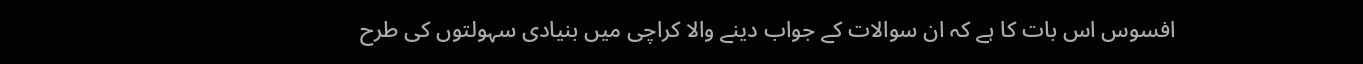افسوس اس بات کا ہے کہ ان سوالات کے جواب دینے والا کراچی میں بنیادی سہولتوں کی طرح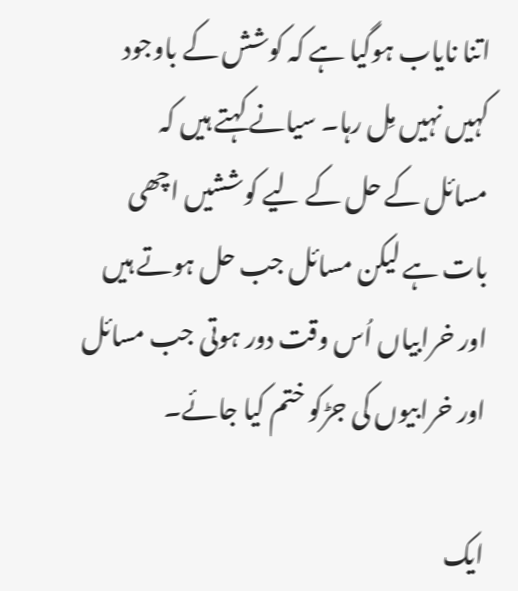اتنا نایاب ہوگیا ہے کہ کوشش کے باوجود کہیں نہیں مِل رہا۔ سیانے کہتے ہیں کہ مسائل کے حل کے لیے کوششیں اچھی بات ہے لیکن مسائل جب حل ہوتے ہیں اور خرابیاں اُس وقت دور ہوتی جب مسائل اور خرابیوں کی جڑکو ختم کیا جائے۔

ایک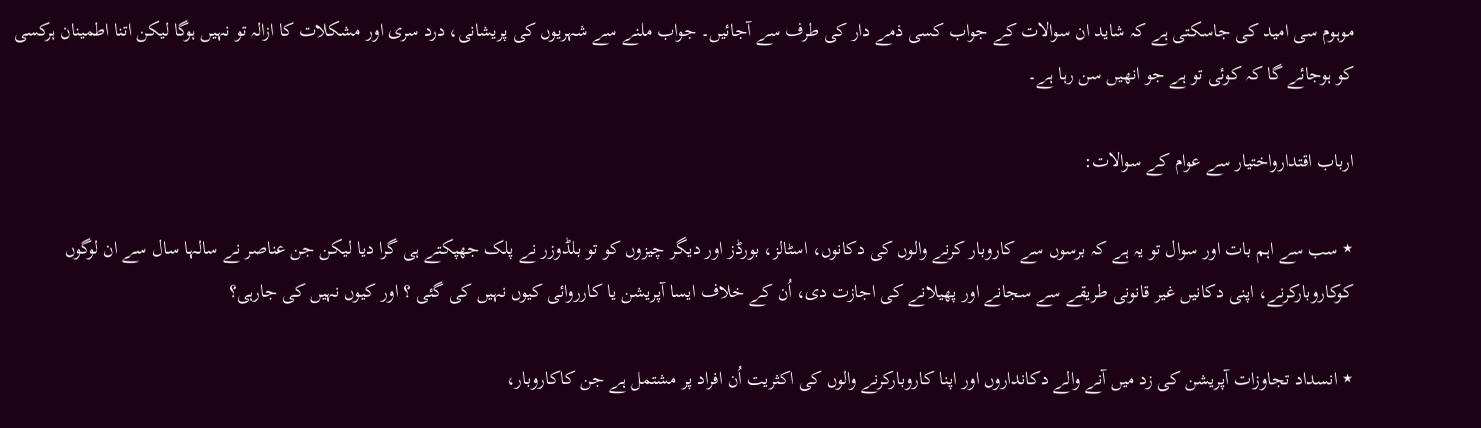موہوم سی امید کی جاسکتی ہے کہ شاید ان سوالات کے جواب کسی ذمے دار کی طرف سے آجائیں۔ جواب ملنے سے شہریوں کی پریشانی، درد سری اور مشکلات کا ازالہ تو نہیں ہوگا لیکن اتنا اطمینان ہرکسی کو ہوجائے گا کہ کوئی تو ہے جو انھیں سن رہا ہے۔

ارباب اقتدارواختیار سے عوام کے سوالات:

٭ سب سے اہم بات اور سوال تو یہ ہے کہ برسوں سے کاروبار کرنے والوں کی دکانوں، اسٹالز، بورڈز اور دیگر چیزوں کو تو بلڈوزر نے پلک جھپکتے ہی گرا دیا لیکن جن عناصر نے سالہا سال سے ان لوگوں کوکاروبارکرنے، اپنی دکانیں غیر قانونی طریقے سے سجانے اور پھیلانے کی اجازت دی، اُن کے خلاف ایسا آپریشن یا کارروائی کیوں نہیں کی گئی ؟ اور کیوں نہیں کی جارہی؟

٭ انسداد تجاوزات آپریشن کی زد میں آنے والے دکانداروں اور اپنا کاروبارکرنے والوں کی اکثریت اُن افراد پر مشتمل ہے جن کاکاروبار،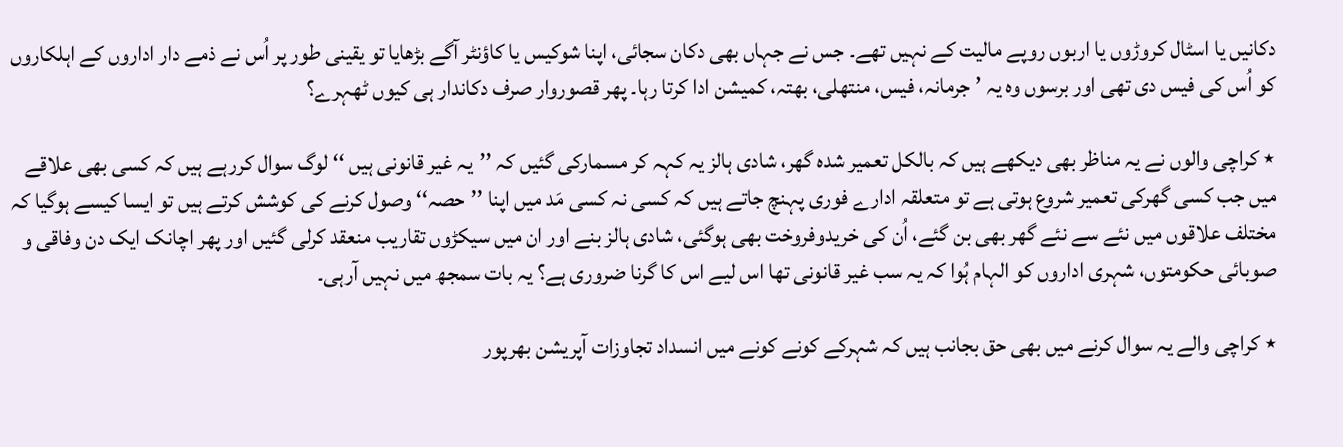دکانیں یا اسٹال کروڑوں یا اربوں روپے مالیت کے نہیں تھے۔ جس نے جہاں بھی دکان سجائی، اپنا شوکیس یا کاؤنٹر آگے بڑھایا تو یقینی طور پر اُس نے ذمے دار اداروں کے اہلکاروں کو اُس کی فیس دی تھی اور برسوں وہ یہ ’جرمانہ، فیس، منتھلی، بھتہ، کمیشن ادا کرتا رہا۔ پھر قصوروار صرف دکاندار ہی کیوں ٹھہرے؟

٭ کراچی والوں نے یہ مناظر بھی دیکھے ہیں کہ بالکل تعمیر شدہ گھر، شادی ہالز یہ کہہ کر مسمارکی گئیں کہ ’’یہ غیر قانونی ہیں ‘‘ لوگ سوال کررہے ہیں کہ کسی بھی علاقے میں جب کسی گھرکی تعمیر شروع ہوتی ہے تو متعلقہ ادارے فوری پہنچ جاتے ہیں کہ کسی نہ کسی مَد میں اپنا ’’حصہ‘‘ وصول کرنے کی کوشش کرتے ہیں تو ایسا کیسے ہوگیا کہ مختلف علاقوں میں نئے سے نئے گھر بھی بن گئے، اُن کی خریدوفروخت بھی ہوگئی، شادی ہالز بنے اور ان میں سیکڑوں تقاریب منعقد کرلی گئیں اور پھر اچانک ایک دن وفاقی و صوبائی حکومتوں، شہری اداروں کو الہام ہُوا کہ یہ سب غیر قانونی تھا اس لیے اس کا گرنا ضروری ہے؟ یہ بات سمجھ میں نہیں آرہی۔

٭ کراچی والے یہ سوال کرنے میں بھی حق بجانب ہیں کہ شہرکے کونے کونے میں انسداد تجاوزات آپریشن بھرپور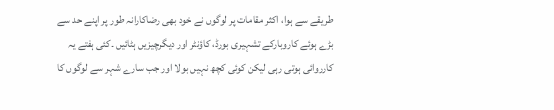طریقے سے ہوا، اکثر مقامات پر لوگوں نے خود بھی رضاکارانہ طور پر اپنے حد سے بڑے ہوئے کاروبارکے تشہیری بورڈ، کاؤنٹر اور دیگرچیزیں ہٹائیں ۔کئی ہفتے یہ کارروائی ہوتی رہی لیکن کوئی کچھ نہیں بولا اور جب سارے شہر سے لوگوں کا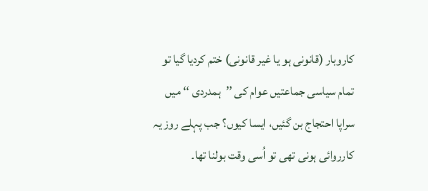کاروبار (قانونی ہو یا غیر قانونی) ختم کردیا گیا تو تمام سیاسی جماعتیں عوام کی ’’ہمدردی ‘‘ میں سراپا احتجاج بن گئیں، ایسا کیوں؟ جب پہلے روز یہ کارروائی ہونی تھی تو اُسی وقت بولنا تھا۔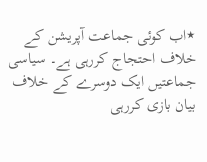٭اب کوئی جماعت آپریشن کے خلاف احتجاج کررہی ہے۔ سیاسی جماعتیں ایک دوسرے کے خلاف بیان بازی کررہی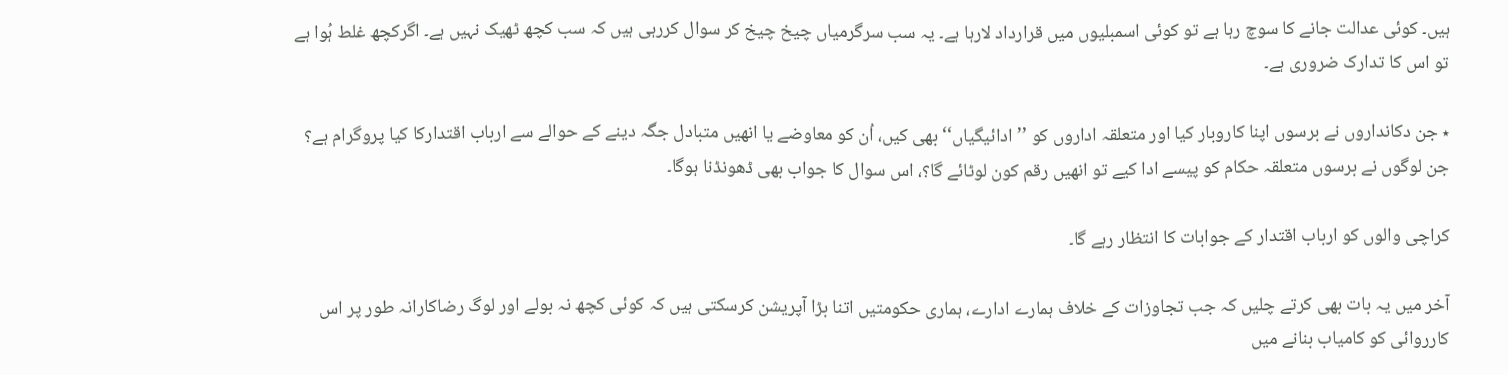ہیں۔ کوئی عدالت جانے کا سوچ رہا ہے تو کوئی اسمبلیوں میں قرارداد لارہا ہے۔ یہ سب سرگرمیاں چیخ چیخ کر سوال کررہی ہیں کہ سب کچھ ٹھیک نہیں ہے۔ اگرکچھ غلط ہُوا ہے تو اس کا تدارک ضروری ہے۔

٭ جن دکانداروں نے برسوں اپنا کاروبار کیا اور متعلقہ اداروں کو ’’ادائیگیاں‘‘ بھی کیں، اُن کو معاوضے یا انھیں متبادل جگہ دینے کے حوالے سے ارباب اقتدارکا کیا پروگرام ہے؟ جن لوگوں نے برسوں متعلقہ حکام کو پیسے ادا کیے تو انھیں رقم کون لوٹائے گا؟، اس سوال کا جواب بھی ڈھونڈنا ہوگا۔

کراچی والوں کو ارباب اقتدار کے جوابات کا انتظار رہے گا۔

آخر میں یہ بات بھی کرتے چلیں کہ جب تجاوزات کے خلاف ہمارے ادارے، ہماری حکومتیں اتنا بڑا آپریشن کرسکتی ہیں کہ کوئی کچھ نہ بولے اور لوگ رضاکارانہ طور پر اس کارروائی کو کامیاب بنانے میں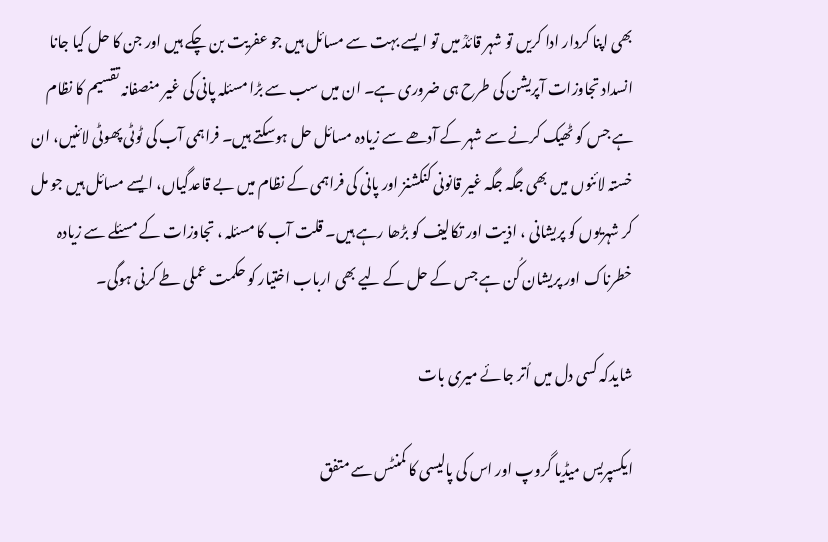بھی اپنا کردار ادا کریں تو شہر قائدؒ میں تو ایسے بہت سے مسائل ہیں جو عفریت بن چکے ہیں اور جن کا حل کیا جانا انسداد تجاوزات آپریشن کی طرح ہی ضروری ہے۔ ان میں سب سے بڑا مسئلہ پانی کی غیر منصفانہ تقسیم کا نظام ہے جس کو ٹھیک کرنے سے شہر کے آدھے سے زیادہ مسائل حل ہوسکتے ہیں۔ فراہمی آب کی ٹوٹی پھوٹی لائنیں، ان خستہ لائنوں میں بھی جگہ جگہ غیر قانونی کنکشنز اور پانی کی فراہمی کے نظام میں بے قاعدگیاں، ایسے مسائل ہیں جو مل کر شہریوں کو پریشانی ، اذیت اور تکالیف کو بڑھا رہے ہیں۔ قلت آب کا مسئلہ ، تجاوزات کے مسئلے سے زیادہ خطرناک اور پریشان کُن ہے جس کے حل کے لیے بھی ارباب اختیار کو حکمت عملی طے کرنی ہوگی۔

شایدکہ کسی دل میں اُتر جائے میری بات

ایکسپریس میڈیا گروپ اور اس کی پالیسی کا کمنٹس سے متفق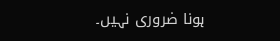ہونا ضروری نہیں۔